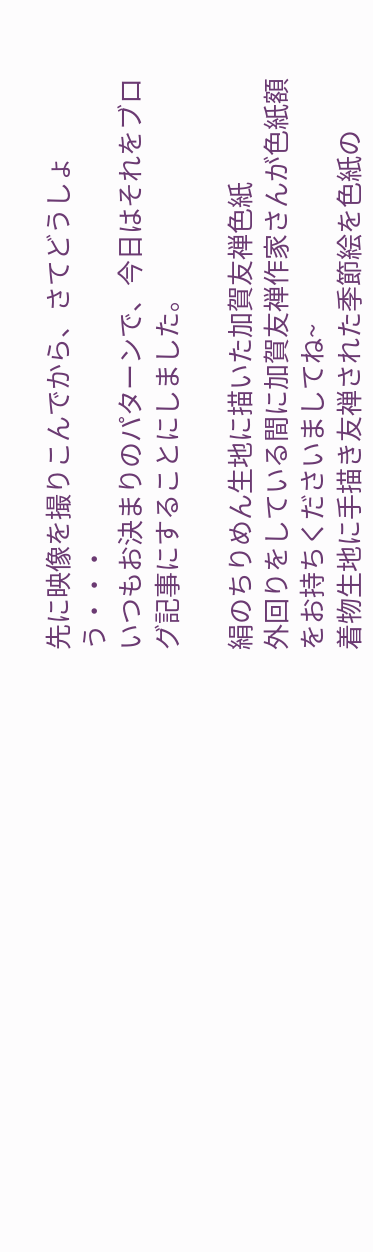先に映像を撮りこんでから、さてどうしょう・・・
いつもお決まりのパターンで、今日はそれをブログ記事にすることにしました。

絹のちりめん生地に描いた加賀友禅色紙
外回りをしている間に加賀友禅作家さんが色紙額をお持ちくださいましてね~
着物生地に手描き友禅された季節絵を色紙の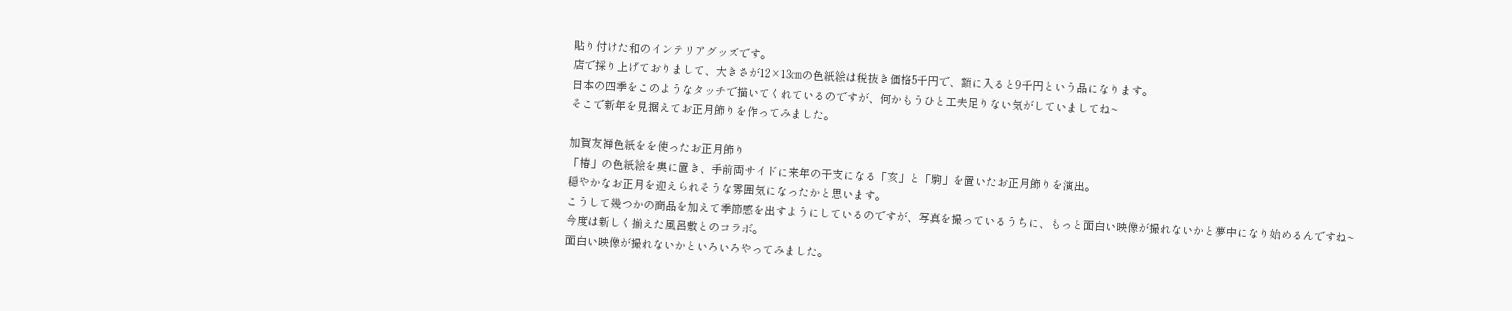貼り付けた和のインテリアグッズです。
店で採り上げておりまして、大きさが12×13㎝の色紙絵は税抜き価格5千円で、額に入ると9千円という品になります。
日本の四季をこのようなタッチで描いてくれているのですが、何かもうひと工夫足りない気がしていましてね~
そこで新年を見据えてお正月飾りを作ってみました。

加賀友禅色紙をを使ったお正月飾り
「椿」の色紙絵を奥に置き、手前両サイドに来年の干支になる「亥」と「駒」を置いたお正月飾りを演出。
穏やかなお正月を迎えられそうな雰囲気になったかと思います。
こうして幾つかの商品を加えて季節感を出すようにしているのですが、写真を撮っているうちに、もっと面白い映像が撮れないかと夢中になり始めるんですね~
今度は新しく揃えた風呂敷とのコラボ。
面白い映像が撮れないかといろいろやってみました。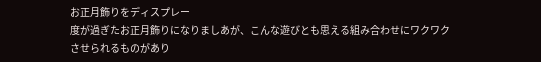お正月飾りをディスプレー
度が過ぎたお正月飾りになりましあが、こんな遊びとも思える組み合わせにワクワクさせられるものがあり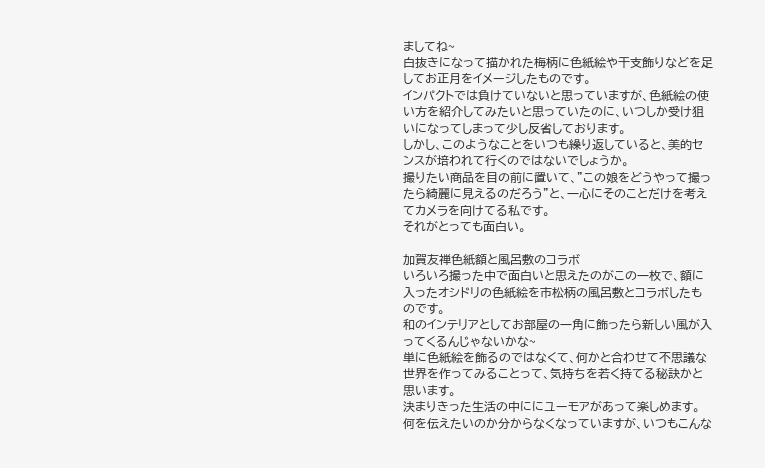ましてね~
白抜きになって描かれた梅柄に色紙絵や干支飾りなどを足してお正月をイメージしたものです。
インパクトでは負けていないと思っていますが、色紙絵の使い方を紹介してみたいと思っていたのに、いつしか受け狙いになってしまって少し反省しております。
しかし、このようなことをいつも繰り返していると、美的センスが培われて行くのではないでしょうか。
撮りたい商品を目の前に置いて、”この娘をどうやって撮ったら綺麗に見えるのだろう”と、一心にそのことだけを考えてカメラを向けてる私です。
それがとっても面白い。

加賀友禅色紙額と風呂敷のコラボ
いろいろ撮った中で面白いと思えたのがこの一枚で、額に入ったオシドリの色紙絵を市松柄の風呂敷とコラボしたものです。
和のインテリアとしてお部屋の一角に飾ったら新しい風が入ってくるんじゃないかな~
単に色紙絵を飾るのではなくて、何かと合わせて不思議な世界を作ってみることって、気持ちを若く持てる秘訣かと思います。
決まりきった生活の中ににユーモアがあって楽しめます。
何を伝えたいのか分からなくなっていますが、いつもこんな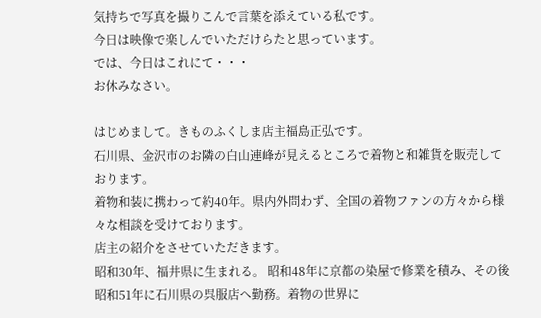気持ちで写真を撮りこんで言葉を添えている私です。
今日は映像で楽しんでいただけらたと思っています。
では、今日はこれにて・・・
お休みなさい。

はじめまして。きものふくしま店主福島正弘です。
石川県、金沢市のお隣の白山連峰が見えるところで着物と和雑貨を販売しております。
着物和装に携わって約40年。県内外問わず、全国の着物ファンの方々から様々な相談を受けております。
店主の紹介をさせていただきます。
昭和30年、福井県に生まれる。 昭和48年に京都の染屋で修業を積み、その後昭和51年に石川県の呉服店へ勤務。着物の世界に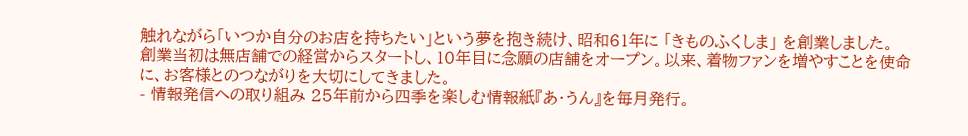触れながら「いつか自分のお店を持ちたい」という夢を抱き続け、昭和61年に 「きものふくしま」 を創業しました。
創業当初は無店舗での経営からスタートし、10年目に念願の店舗をオープン。以来、着物ファンを増やすことを使命に、お客様とのつながりを大切にしてきました。
- 情報発信への取り組み 25年前から四季を楽しむ情報紙『あ・うん』を毎月発行。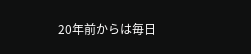20年前からは毎日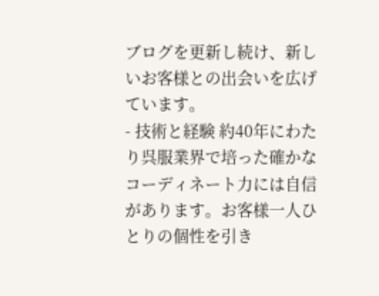ブログを更新し続け、新しいお客様との出会いを広げています。
- 技術と経験 約40年にわたり呉服業界で培った確かなコーディネート力には自信があります。お客様一人ひとりの個性を引き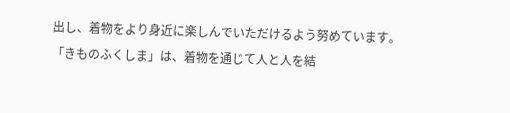出し、着物をより身近に楽しんでいただけるよう努めています。
「きものふくしま」は、着物を通じて人と人を結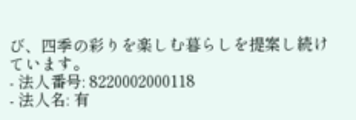び、四季の彩りを楽しむ暮らしを提案し続けています。
- 法人番号: 8220002000118
- 法人名: 有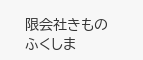限会社きものふくしま